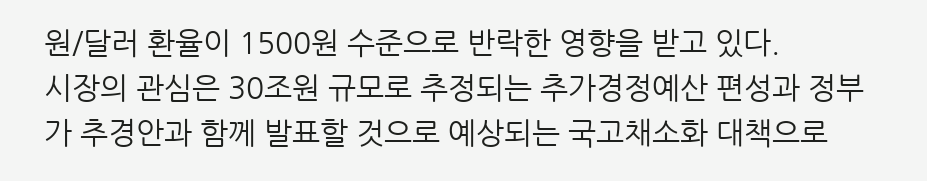원/달러 환율이 1500원 수준으로 반락한 영향을 받고 있다.
시장의 관심은 30조원 규모로 추정되는 추가경정예산 편성과 정부가 추경안과 함께 발표할 것으로 예상되는 국고채소화 대책으로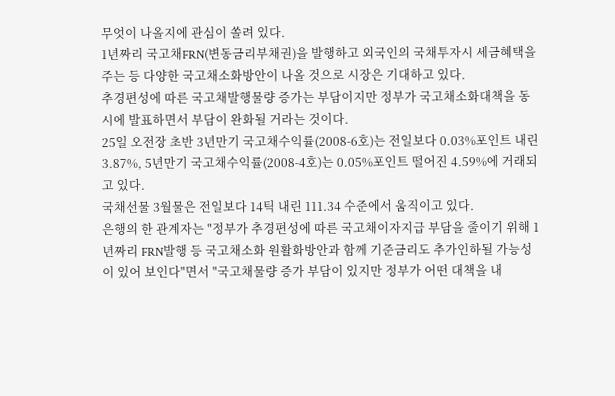무엇이 나올지에 관심이 쏠려 있다.
1년짜리 국고채FRN(변동금리부채권)을 발행하고 외국인의 국채투자시 세금혜택을 주는 등 다양한 국고채소화방안이 나올 것으로 시장은 기대하고 있다.
추경편성에 따른 국고채발행물량 증가는 부담이지만 정부가 국고채소화대책을 동시에 발표하면서 부담이 완화될 거라는 것이다.
25일 오전장 초반 3년만기 국고채수익률(2008-6호)는 전일보다 0.03%포인트 내린 3.87%, 5년만기 국고채수익률(2008-4호)는 0.05%포인트 떨어진 4.59%에 거래되고 있다.
국채선물 3월물은 전일보다 14틱 내린 111.34 수준에서 움직이고 있다.
은행의 한 관계자는 "정부가 추경편성에 따른 국고채이자지급 부담을 줄이기 위해 1년짜리 FRN발행 등 국고채소화 원활화방안과 함께 기준금리도 추가인하될 가능성이 있어 보인다"면서 "국고채물량 증가 부담이 있지만 정부가 어떤 대책을 내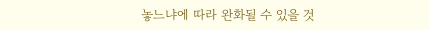놓느냐에 따라 완화될 수 있을 것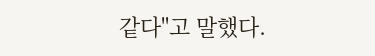같다"고 말했다.